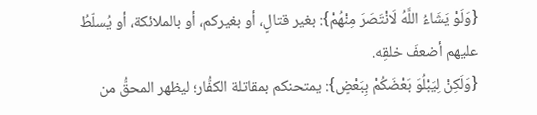{وَلَوْ يَشَاءُ اللَّهُ لَانْتَصَرَ مِنْهُمْ}: بغير قتالٍ، أو بغيركم، أو بالملائكة، أو يُسلّطُ عليهم أضعفَ خلقِه.
{وَلَكِنْ لِيَبْلُوَ بَعْضَكُمْ بِبَعْضٍ}: يمتحنكم بمقاتلة الكفُّار؛ ليظهر المحقُّ من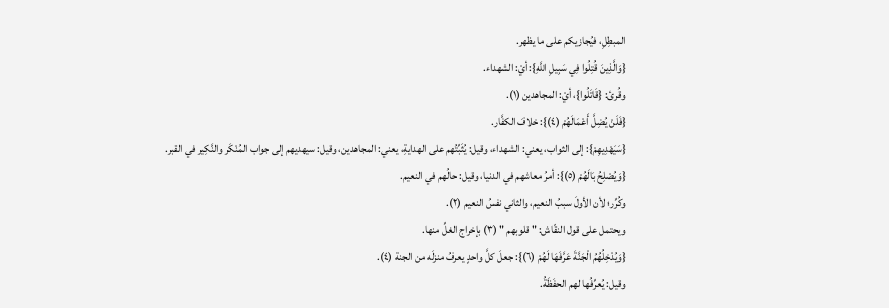المبطِلِ، فيُجازيكم على ما يظهر.
{وَالَّذِينَ قُتِلُوا فِي سَبِيلِ اللَّهِ}: أيْ: الشهداء.
وقُرئ: {قَاتَلُوا}، أيْ: المجاهدين (١).
{فَلَنْ يُضِلَّ أَعْمَالَهُمْ (٤)}: خلافَ الكفَّار.
{سَيَهْدِيهِمْ}: إلى الثواب، يعني: الشهداء، وقيل: يُثَبِّتُهم على الهدايةِ، يعني: المجاهدين، وقيل: سيهديهم إلى جواب المُنْكَر والنَّكِير في القبر.
{وَيُصْلِحُ بَالَهُمْ (٥)}: أمرُ معاشهم في الدنيا، وقيل: حالُهم في النعيم.
وكُرِّر؛ لأن الأولَ سببُ النعيم، والثاني نفسُ النعيم (٢).
ويحتمل على قول النقّاش: " قلوبهم " (٣) بإخراج الغلِّ منها.
{وَيُدْخِلُهُمُ الْجَنَّةَ عَرَّفَهَا لَهُمْ (٦)}: جعلَ كلَّ واحدٍ يعرفُ منزلَه من الجنة (٤).
وقيل: يُعرِّفُها لهم الحفَظَةُ.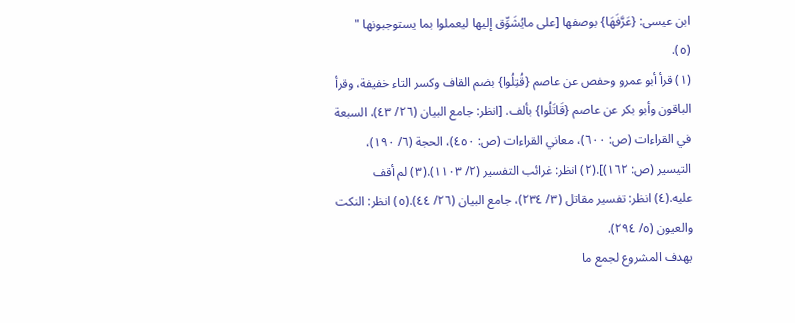ابن عيسى: {عَرَّفَهَا} بوصفها [على مايُشَوِّق إليها ليعملوا بما يستوجبونها " (٥).
(١) قرأ أبو عمرو وحفص عن عاصم {قُتِلُوا} بضم القاف وكسر التاء خفيفة، وقرأ الباقون وأبو بكر عن عاصم {قَاتَلُوا} بألف. [انظر: جامع البيان (٢٦/ ٤٣)، السبعة في القراءات (ص: ٦٠٠)، معاني القراءات (ص: ٤٥٠)، الحجة (٦/ ١٩٠)، التيسير (ص: ١٦٢)].(٢) انظر: غرائب التفسير (٢/ ١١٠٣).(٣) لم أقف عليه.(٤) انظر: تفسير مقاتل (٣/ ٢٣٤)، جامع البيان (٢٦/ ٤٤).(٥) انظر: النكت والعيون (٥/ ٢٩٤).
يهدف المشروع لجمع ما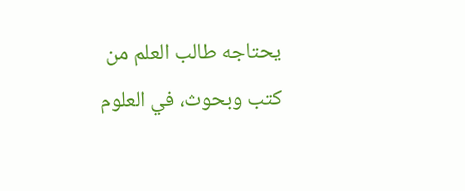يحتاجه طالب العلم من كتب وبحوث، في العلوم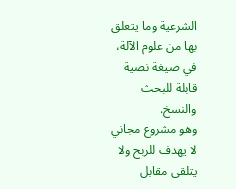الشرعية وما يتعلق بها من علوم الآلة، في صيغة نصية قابلة للبحث والنسخ.
وهو مشروع مجاني لا يهدف للربح ولا يتلقى مقابل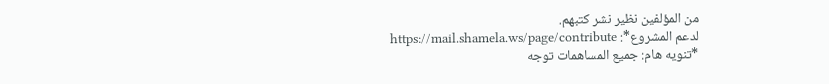من المؤلفين نظير نشر كتبهم.
لدعم المشروع*: https://mail.shamela.ws/page/contribute
*تنويه هام: جميع المساهمات توجه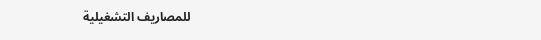للمصاريف التشغيلية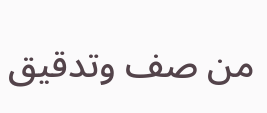من صف وتدقيق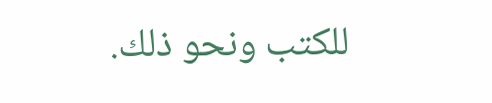للكتب ونحو ذلك.